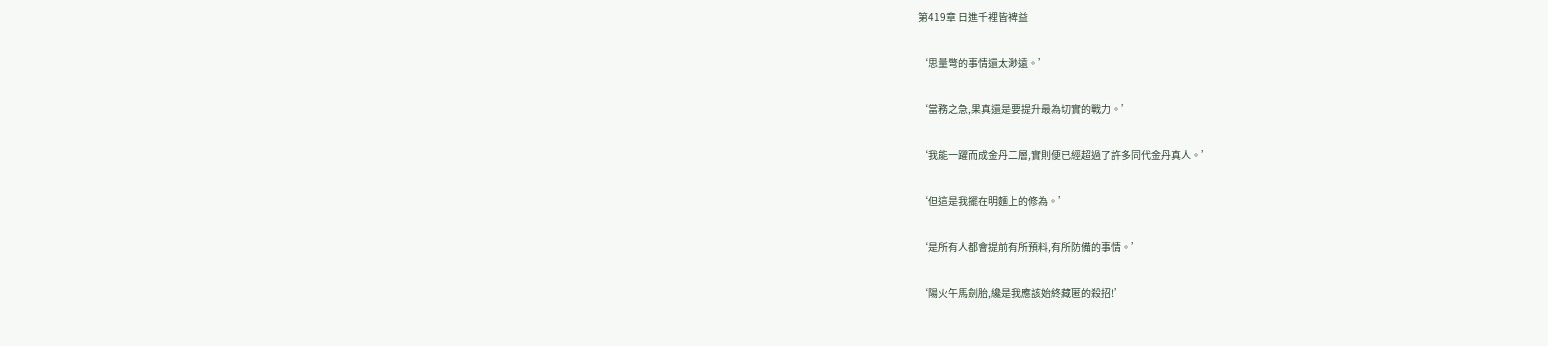第419章 日進千裡皆裨益

‘思量彆的事情還太渺遠。’

‘當務之急,果真還是要提升最為切實的戰力。’

‘我能一躍而成金丹二層,實則便已經超過了許多同代金丹真人。’

‘但這是我擺在明麵上的修為。’

‘是所有人都會提前有所預料,有所防備的事情。’

‘陽火午馬劍胎,纔是我應該始終藏匿的殺招!’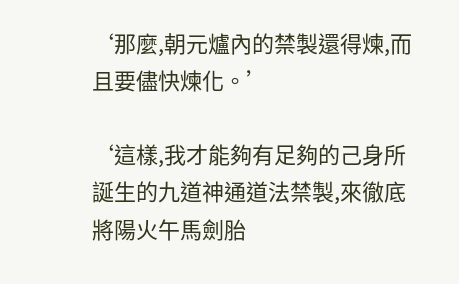‘那麼,朝元爐內的禁製還得煉,而且要儘快煉化。’

‘這樣,我才能夠有足夠的己身所誕生的九道神通道法禁製,來徹底將陽火午馬劍胎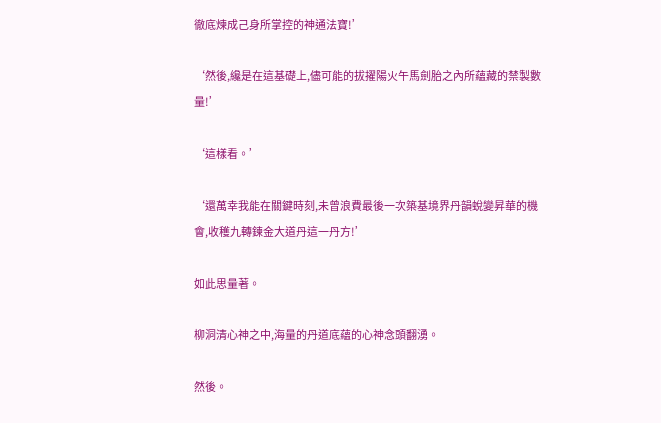徹底煉成己身所掌控的神通法寶!’

‘然後,纔是在這基礎上,儘可能的拔擢陽火午馬劍胎之內所蘊藏的禁製數量!’

‘這樣看。’

‘還萬幸我能在關鍵時刻,未曾浪費最後一次築基境界丹韻蛻變昇華的機會,收穫九轉鍊金大道丹這一丹方!’

如此思量著。

柳洞清心神之中,海量的丹道底蘊的心神念頭翻湧。

然後。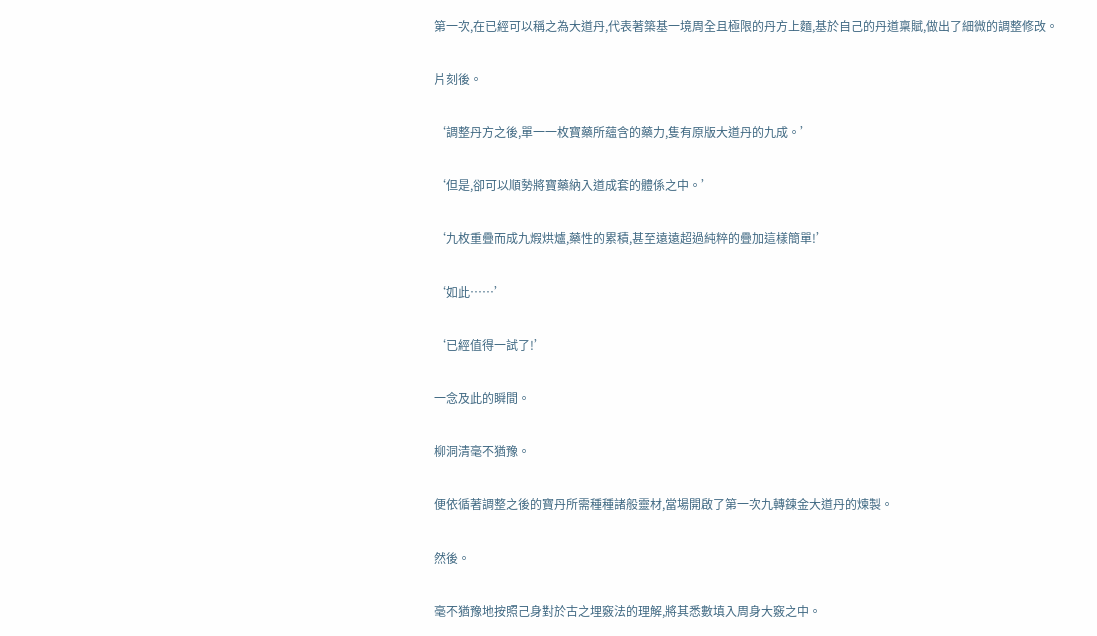第一次,在已經可以稱之為大道丹,代表著築基一境周全且極限的丹方上麵,基於自己的丹道稟賦,做出了細微的調整修改。

片刻後。

‘調整丹方之後,單一一枚寶藥所蘊含的藥力,隻有原版大道丹的九成。’

‘但是,卻可以順勢將寶藥納入道成套的體係之中。’

‘九枚重疊而成九煆烘爐,藥性的累積,甚至遠遠超過純粹的疊加這樣簡單!’

‘如此……’

‘已經值得一試了!’

一念及此的瞬間。

柳洞清毫不猶豫。

便依循著調整之後的寶丹所需種種諸般靈材,當場開啟了第一次九轉鍊金大道丹的煉製。

然後。

毫不猶豫地按照己身對於古之埋竅法的理解,將其悉數填入周身大竅之中。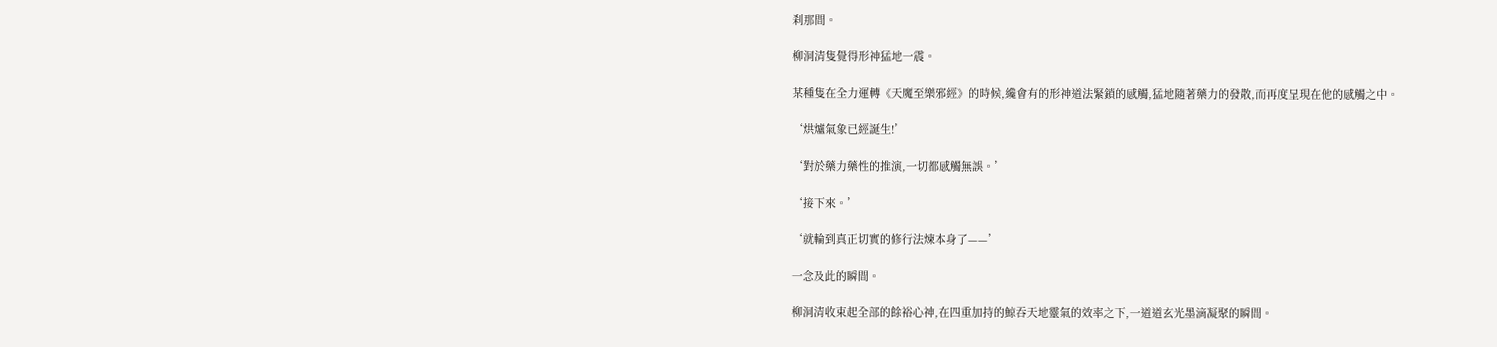刹那間。

柳洞清隻覺得形神猛地一震。

某種隻在全力運轉《天魔至樂邪經》的時候,纔會有的形神道法緊鎖的感觸,猛地隨著藥力的發散,而再度呈現在他的感觸之中。

‘烘爐氣象已經誕生!’

‘對於藥力藥性的推演,一切都感觸無誤。’

‘接下來。’

‘就輪到真正切實的修行法煉本身了——’

一念及此的瞬間。

柳洞清收束起全部的餘裕心神,在四重加持的鯨吞天地靈氣的效率之下,一道道玄光墨滴凝聚的瞬間。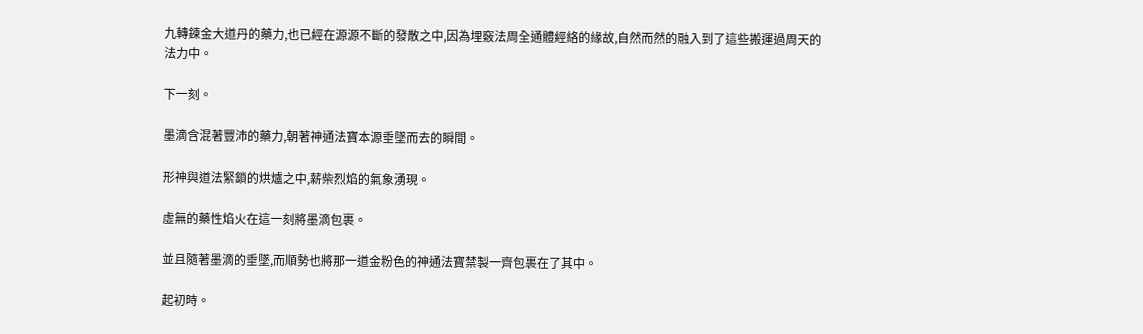九轉鍊金大道丹的藥力,也已經在源源不斷的發散之中,因為埋竅法周全通體經絡的緣故,自然而然的融入到了這些搬運過周天的法力中。

下一刻。

墨滴含混著豐沛的藥力,朝著神通法寶本源垂墜而去的瞬間。

形神與道法緊鎖的烘爐之中,薪柴烈焰的氣象湧現。

虛無的藥性焰火在這一刻將墨滴包裹。

並且隨著墨滴的垂墜,而順勢也將那一道金粉色的神通法寶禁製一齊包裹在了其中。

起初時。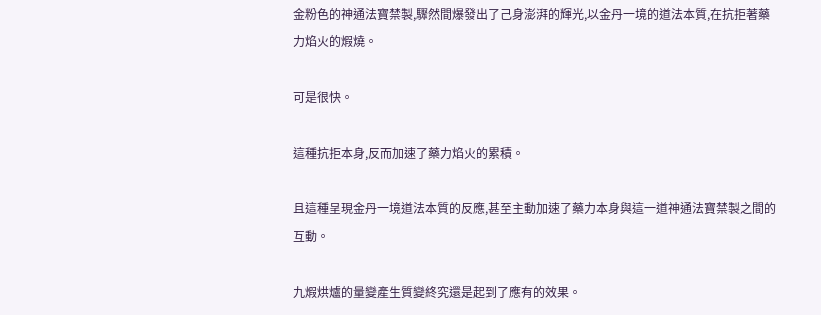金粉色的神通法寶禁製,驟然間爆發出了己身澎湃的輝光,以金丹一境的道法本質,在抗拒著藥力焰火的煆燒。

可是很快。

這種抗拒本身,反而加速了藥力焰火的累積。

且這種呈現金丹一境道法本質的反應,甚至主動加速了藥力本身與這一道神通法寶禁製之間的互動。

九煆烘爐的量變產生質變終究還是起到了應有的效果。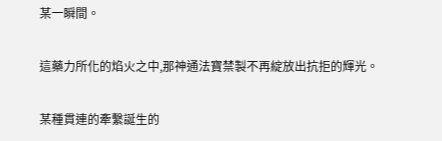某一瞬間。

這藥力所化的焰火之中,那神通法寶禁製不再綻放出抗拒的輝光。

某種貫連的牽繫誕生的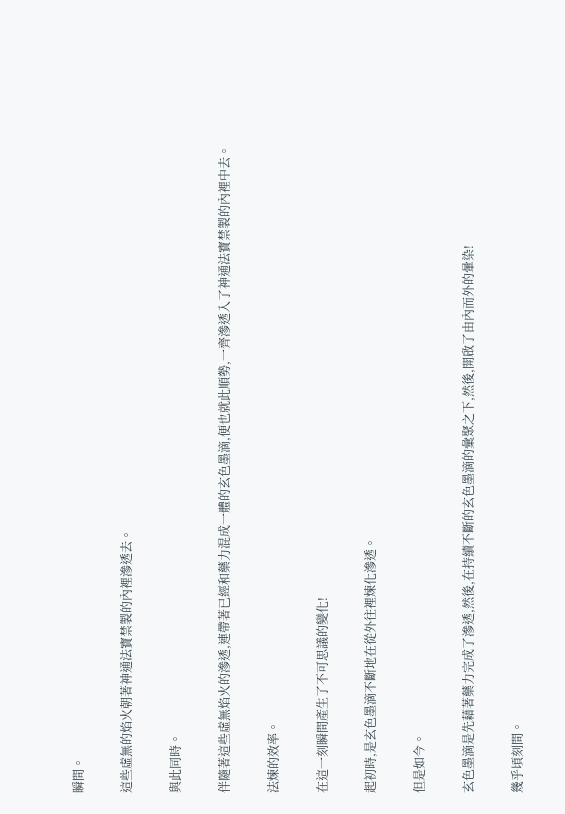瞬間。

這些虛無的焰火朝著神通法寶禁製的內裡滲透去。

與此同時。

伴隨著這些虛無焰火的滲透,連帶著已經和藥力混成一體的玄色墨滴,便也就此順勢,一齊滲透入了神通法寶禁製的內裡中去。

法煉的效率。

在這一刻瞬間產生了不可思議的變化!

起初時,是玄色墨滴不斷地在從外往裡煉化滲透。

但是如今。

玄色墨滴是先藉著藥力完成了滲透,然後,在持續不斷的玄色墨滴的彙聚之下,然後,開啟了由內而外的暈染!

幾乎頃刻間。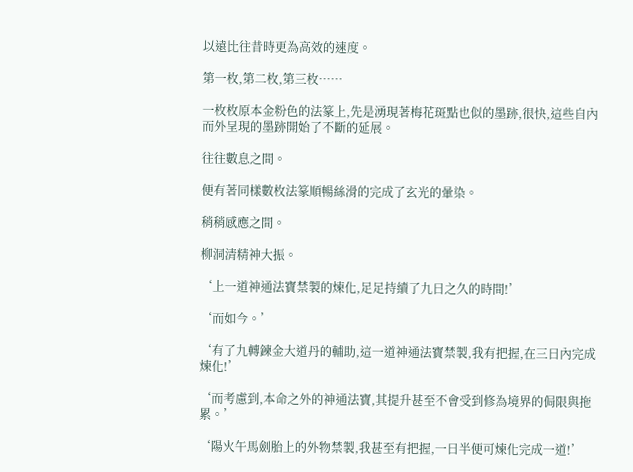以遠比往昔時更為高效的速度。

第一枚,第二枚,第三枚……

一枚枚原本金粉色的法篆上,先是湧現著梅花斑點也似的墨跡,很快,這些自內而外呈現的墨跡開始了不斷的延展。

往往數息之間。

便有著同樣數枚法篆順暢絲滑的完成了玄光的暈染。

稍稍感應之間。

柳洞清精神大振。

‘上一道神通法寶禁製的煉化,足足持續了九日之久的時間!’

‘而如今。’

‘有了九轉鍊金大道丹的輔助,這一道神通法寶禁製,我有把握,在三日內完成煉化!’

‘而考慮到,本命之外的神通法寶,其提升甚至不會受到修為境界的侷限與拖累。’

‘陽火午馬劍胎上的外物禁製,我甚至有把握,一日半便可煉化完成一道!’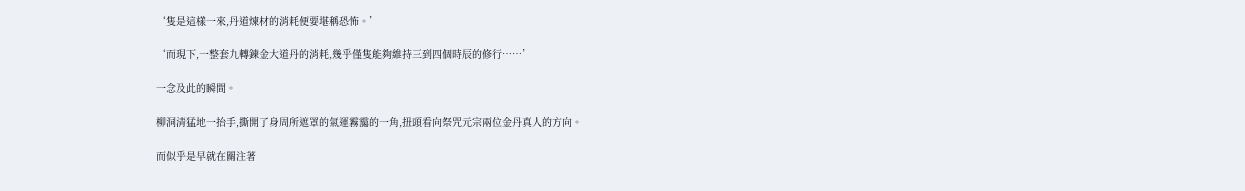‘隻是這樣一來,丹道煉材的消耗便要堪稱恐怖。’

‘而現下,一整套九轉鍊金大道丹的消耗,幾乎僅隻能夠維持三到四個時辰的修行……’

一念及此的瞬間。

柳洞清猛地一抬手,撕開了身周所遮罩的氣運霧靄的一角,扭頭看向祭咒元宗兩位金丹真人的方向。

而似乎是早就在關注著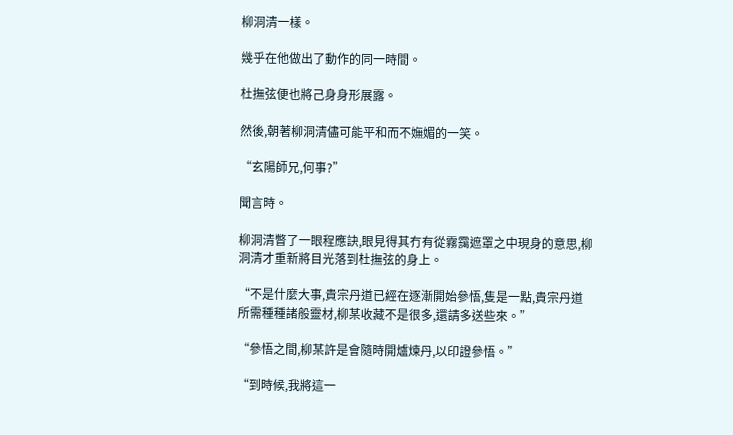柳洞清一樣。

幾乎在他做出了動作的同一時間。

杜撫弦便也將己身身形展露。

然後,朝著柳洞清儘可能平和而不嫵媚的一笑。

“玄陽師兄,何事?”

聞言時。

柳洞清瞥了一眼程應訣,眼見得其冇有從霧靄遮罩之中現身的意思,柳洞清才重新將目光落到杜撫弦的身上。

“不是什麼大事,貴宗丹道已經在逐漸開始參悟,隻是一點,貴宗丹道所需種種諸般靈材,柳某收藏不是很多,還請多送些來。”

“參悟之間,柳某許是會隨時開爐煉丹,以印證參悟。”

“到時候,我將這一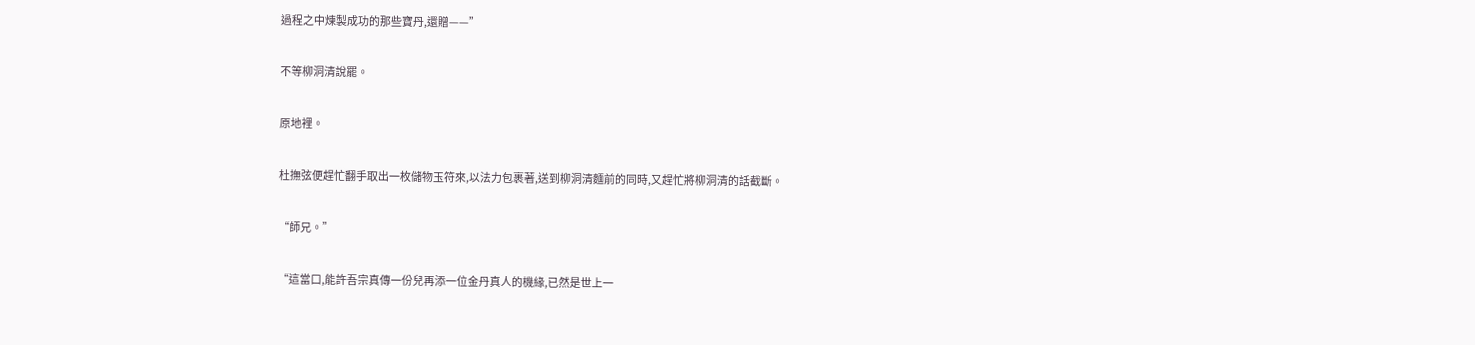過程之中煉製成功的那些寶丹,還贈——”

不等柳洞清說罷。

原地裡。

杜撫弦便趕忙翻手取出一枚儲物玉符來,以法力包裹著,送到柳洞清麵前的同時,又趕忙將柳洞清的話截斷。

“師兄。”

“這當口,能許吾宗真傳一份兒再添一位金丹真人的機緣,已然是世上一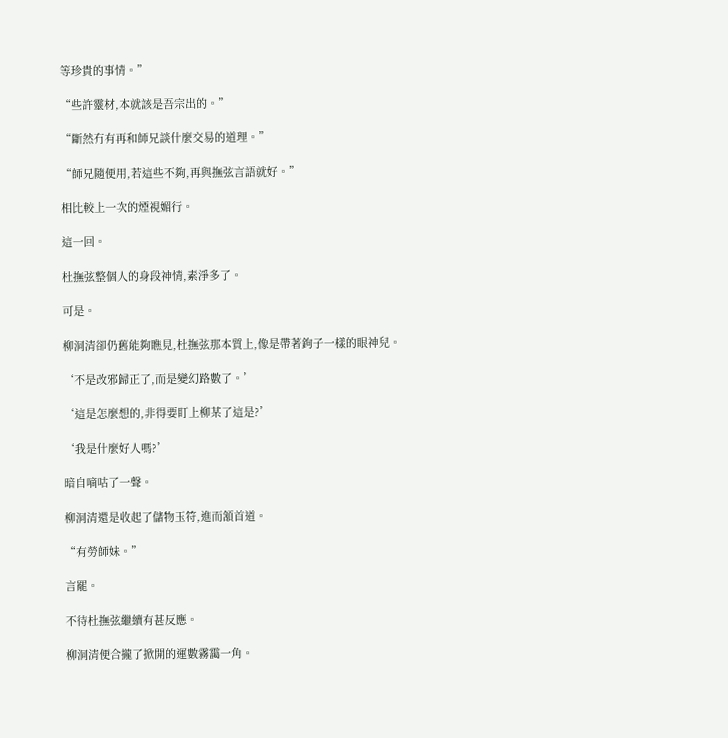等珍貴的事情。”

“些許靈材,本就該是吾宗出的。”

“斷然冇有再和師兄談什麼交易的道理。”

“師兄隨便用,若這些不夠,再與撫弦言語就好。”

相比較上一次的煙視媚行。

這一回。

杜撫弦整個人的身段神情,素淨多了。

可是。

柳洞清卻仍舊能夠瞧見,杜撫弦那本質上,像是帶著鉤子一樣的眼神兒。

‘不是改邪歸正了,而是變幻路數了。’

‘這是怎麼想的,非得要盯上柳某了這是?’

‘我是什麼好人嗎?’

暗自嘀咕了一聲。

柳洞清還是收起了儲物玉符,進而頷首道。

“有勞師妹。”

言罷。

不待杜撫弦繼續有甚反應。

柳洞清便合攏了掀開的運數霧靄一角。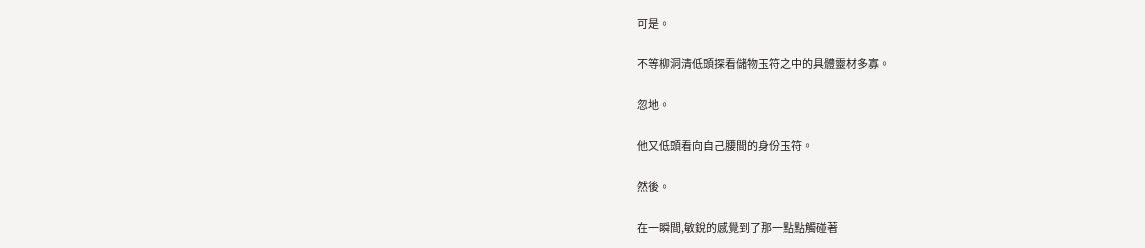可是。

不等柳洞清低頭探看儲物玉符之中的具體靈材多寡。

忽地。

他又低頭看向自己腰間的身份玉符。

然後。

在一瞬間,敏銳的感覺到了那一點點觸碰著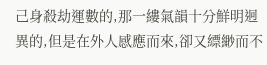己身殺劫運數的,那一縷氣韻十分鮮明迥異的,但是在外人感應而來,卻又縹緲而不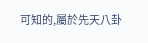可知的,屬於先天八卦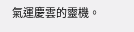氣運慶雲的靈機。